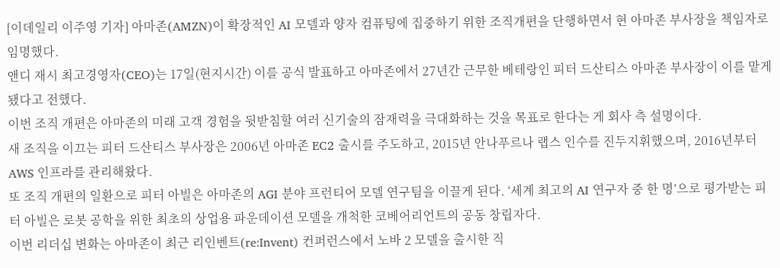[이데일리 이주영 기자] 아마존(AMZN)이 확장적인 AI 모델과 양자 컴퓨팅에 집중하기 위한 조직개편을 단행하면서 현 아마존 부사장을 책임자로 임명했다.
앤디 재시 최고경영자(CEO)는 17일(현지시간) 이를 공식 발표하고 아마존에서 27년간 근무한 베테랑인 피터 드산티스 아마존 부사장이 이를 맡게 됐다고 전했다.
이번 조직 개편은 아마존의 미래 고객 경험을 뒷받침할 여러 신기술의 잠재력을 극대화하는 것을 목표로 한다는 게 회사 측 설명이다.
새 조직을 이끄는 피터 드산티스 부사장은 2006년 아마존 EC2 출시를 주도하고, 2015년 안나푸르나 랩스 인수를 진두지휘했으며, 2016년부터 AWS 인프라를 관리해왔다.
또 조직 개편의 일환으로 피터 아빌은 아마존의 AGI 분야 프런티어 모델 연구팀을 이끌게 된다. ‘세계 최고의 AI 연구자 중 한 명’으로 평가받는 피터 아빌은 로봇 공학을 위한 최초의 상업용 파운데이션 모델을 개척한 코베어리언트의 공동 창립자다.
이번 리더십 변화는 아마존이 최근 리인벤트(re:Invent) 컨퍼런스에서 노바 2 모델을 출시한 직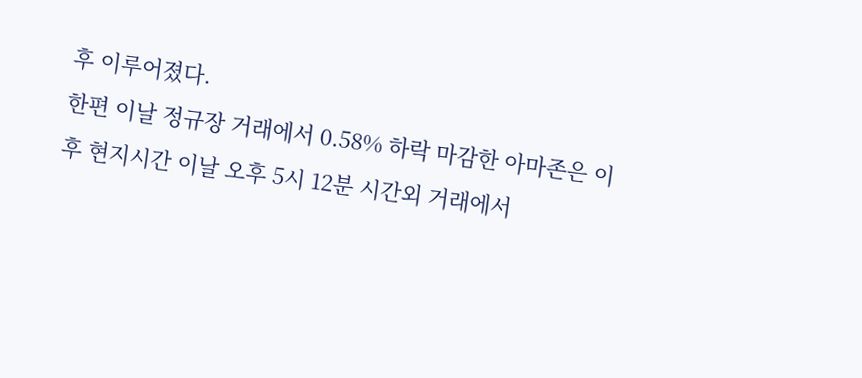후 이루어졌다.
한편 이날 정규장 거래에서 0.58% 하락 마감한 아마존은 이후 현지시간 이날 오후 5시 12분 시간외 거래에서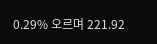0.29% 오르며 221.92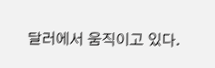달러에서 움직이고 있다.